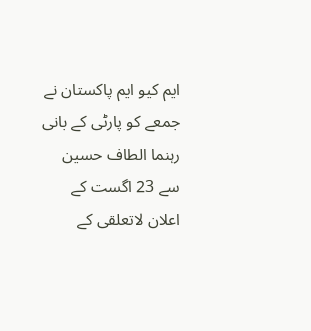ایم کیو ایم پاکستان نے جمعے کو پارٹی کے بانی رہنما الطاف حسین سے 23 اگست کے اعلان لاتعلقی کے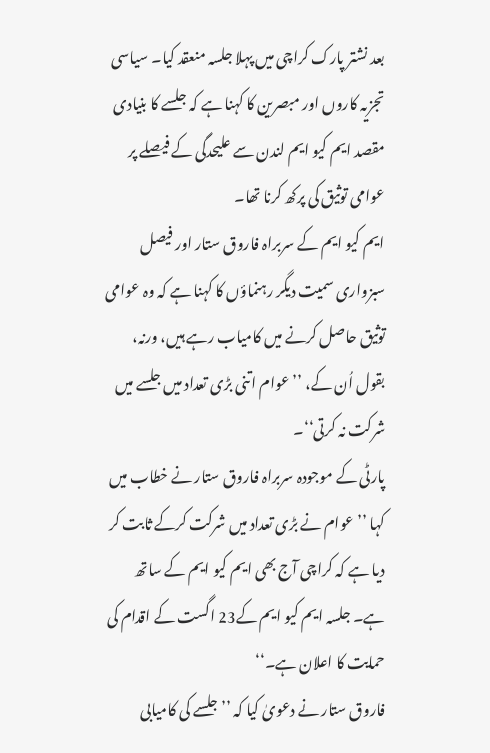بعد نشتر پارک کراچی میں پہلا جلسہ منعقد کیا۔ سیاسی تجزیہ کاروں اور مبصرین کا کہنا ہے کہ جلسے کا بنیادی مقصد ایم کیو ایم لندن سے علیحدگی کے فیصلے پر عوامی توثیق کی پرکھ کرنا تھا۔
ایم کیو ایم کے سربراہ فاروق ستار اور فیصل سبزواری سمیت دیگر رہنماؤں کا کہنا ہے کہ وہ عوامی توثیق حاصل کرنے میں کامیاب رہے ہیں، ورنہ، بقول اُن کے، ’’عوام اتنی بڑی تعداد میں جلسے میں شرکت نہ کرتی‘‘۔
پارٹی کے موجودہ سربراہ فاروق ستار نے خطاب میں کہا ’’عوام نے بڑی تعداد میں شرکت کرکے ثابت کر دیا ہے کہ کراچی آج بھی ایم کیو ایم کے ساتھ ہے۔ جلسہ ایم کیو ایم کے23 اگست کے اقدام کی حمایت کا اعلان ہے۔‘‘
فاروق ستار نے دعویٰ کیا کہ ’’جلسے کی کامیابی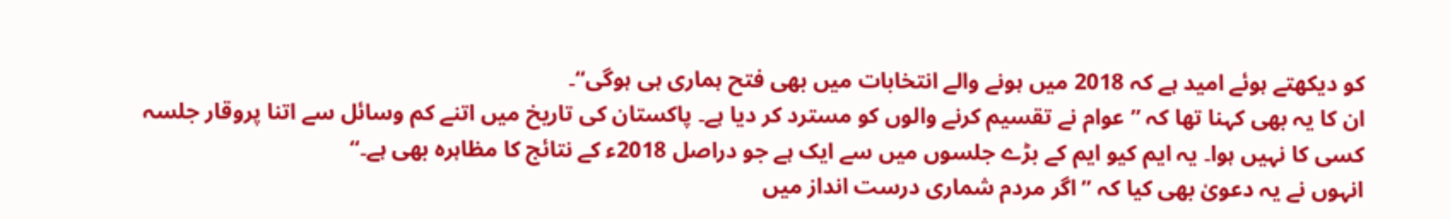کو دیکھتے ہوئے امید ہے کہ 2018 میں ہونے والے انتخابات میں بھی فتح ہماری ہی ہوگی‘‘۔
ان کا یہ بھی کہنا تھا کہ ’’عوام نے تقسیم کرنے والوں کو مسترد کر دیا ہے۔ پاکستان کی تاریخ میں اتنے کم وسائل سے اتنا پروقار جلسہ کسی کا نہیں ہوا۔ یہ ایم کیو ایم کے بڑے جلسوں میں سے ایک ہے جو دراصل 2018ء کے نتائج کا مظاہرہ بھی ہے۔‘‘
انہوں نے یہ دعویٰ بھی کیا کہ ’’اگر مردم شماری درست انداز میں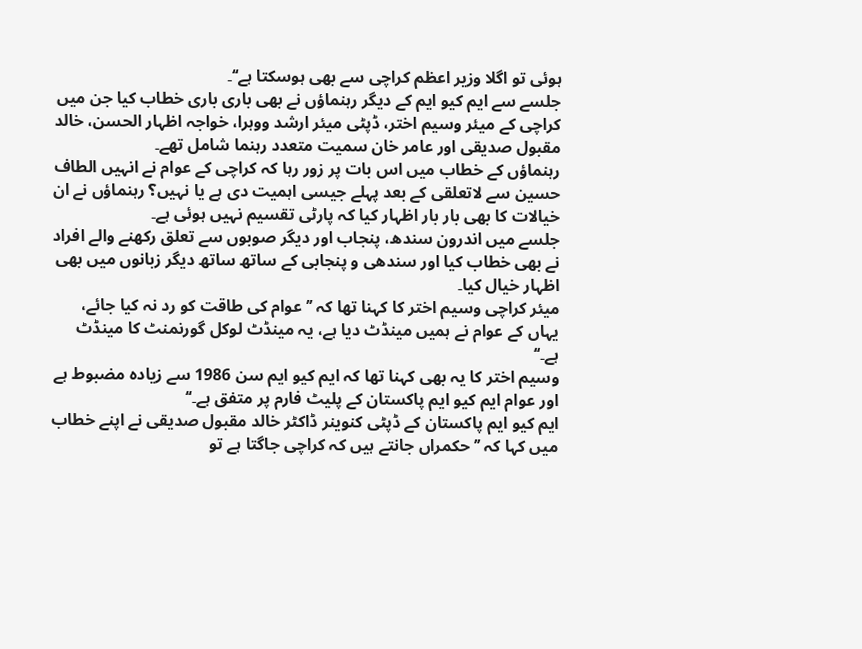ہوئی تو اگلا وزیر اعظم کراچی سے بھی ہوسکتا ہے‘‘۔
جلسے سے ایم کیو ایم کے دیگر رہنماؤں نے بھی باری باری خطاب کیا جن میں کراچی کے میئر وسیم اختر، ڈپٹی میئر ارشد ووہرا، خواجہ اظہار الحسن، خالد مقبول صدیقی اور عامر خان سمیت متعدد رہنما شامل تھے۔
رہنماؤں کے خطاب میں اس بات پر زور رہا کہ کراچی کے عوام نے انہیں الطاف حسین سے لاتعلقی کے بعد پہلے جیسی اہمیت دی ہے یا نہیں؟ رہنماؤں نے ان خیالات کا بھی بار بار اظہار کیا کہ پارٹی تقسیم نہیں ہوئی ہے۔
جلسے میں اندرون سندھ، پنجاب اور دیگر صوبوں سے تعلق رکھنے والے افراد نے بھی خطاب کیا اور سندھی و پنجابی کے ساتھ ساتھ دیگر زبانوں میں بھی اظہار خیال کیا۔
میئر کراچی وسیم اختر کا کہنا تھا کہ ’’عوام کی طاقت کو رد نہ کیا جائے، یہاں کے عوام نے ہمیں مینڈٹ دیا ہے، یہ مینڈٹ لوکل گورنمنٹ کا مینڈٹ ہے۔‘‘
وسیم اختر کا یہ بھی کہنا تھا کہ ایم کیو ایم سن 1986 سے زیادہ مضبوط ہے اور عوام ایم کیو ایم پاکستان کے پلیٹ فارم پر متفق ہے۔‘‘
ایم کیو ایم پاکستان کے ڈپٹی کنوینر ڈاکٹر خالد مقبول صدیقی نے اپنے خطاب میں کہا کہ ’’حکمراں جانتے ہیں کہ کراچی جاگتا ہے تو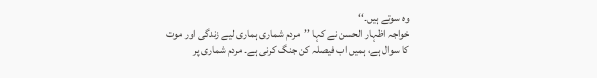وہ سوتے ہیں۔‘‘
خواجہ اظہار الحسن نے کہا ’’مردم شماری ہماری لیے زندگی اور موت کا سوال ہے، ہمیں اب فیصلہ کن جنگ کرنی ہے۔ مردم شماری پر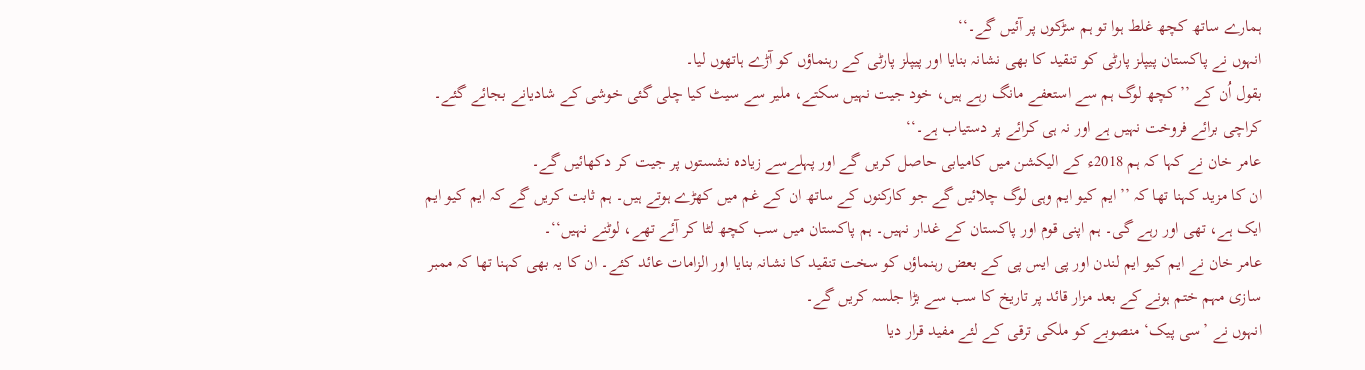ہمارے ساتھ کچھ غلط ہوا تو ہم سڑکوں پر آئیں گے۔‘‘
انہوں نے پاکستان پیپلز پارٹی کو تنقید کا بھی نشانہ بنایا اور پیپلز پارٹی کے رہنماؤں کو آڑے ہاتھوں لیا۔
بقول اُن کے ’’کچھ لوگ ہم سے استعفے مانگ رہے ہیں، خود جیت نہیں سکتے، ملیر سے سیٹ کیا چلی گئی خوشی کے شادیانے بجائے گئے۔ کراچی برائے فروخت نہیں ہے اور نہ ہی کرائے پر دستیاب ہے۔‘‘
عامر خان نے کہا کہ ہم 2018ء کے الیکشن میں کامیابی حاصل کریں گے اور پہلےسے زیادہ نشستوں پر جیت کر دکھائیں گے۔
ان کا مزید کہنا تھا کہ ’’ایم کیو ایم وہی لوگ چلائیں گے جو کارکنوں کے ساتھ ان کے غم میں کھڑے ہوتے ہیں۔ ہم ثابت کریں گے کہ ایم کیو ایم ایک ہے، تھی اور رہے گی۔ ہم اپنی قوم اور پاکستان کے غدار نہیں۔ ہم پاکستان میں سب کچھ لٹا کر آئے تھے، لوٹنے نہیں‘‘۔
عامر خان نے ایم کیو ایم لندن اور پی ایس پی کے بعض رہنماؤں کو سخت تنقید کا نشانہ بنایا اور الزامات عائد کئے۔ ان کا یہ بھی کہنا تھا کہ ممبر سازی مہم ختم ہونے کے بعد مزار قائد پر تاریخ کا سب سے بڑا جلسہ کریں گے۔
انہوں نے ’سی پیک‘ منصوبے کو ملکی ترقی کے لئے مفید قرار دیا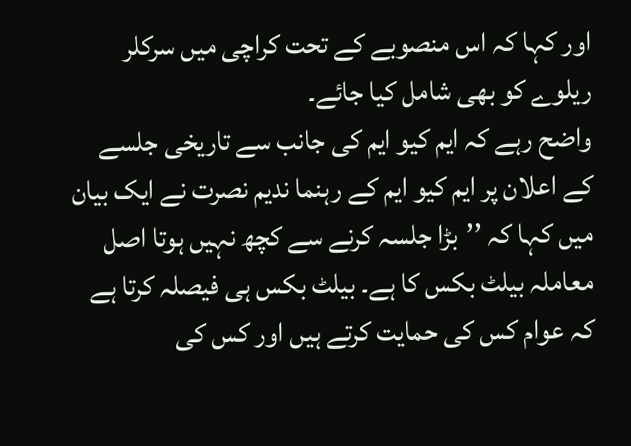اور کہا کہ اس منصوبے کے تحت کراچی میں سرکلر ریلوے کو بھی شامل کیا جائے۔
واضح رہے کہ ایم کیو ایم کی جانب سے تاریخی جلسے کے اعلان پر ایم کیو ایم کے رہنما ندیم نصرت نے ایک بیان میں کہا کہ ’’بڑا جلسہ کرنے سے کچھ نہیں ہوتا اصل معاملہ بیلٹ بکس کا ہے۔ بیلٹ بکس ہی فیصلہ کرتا ہے کہ عوام کس کی حمایت کرتے ہیں اور کس کی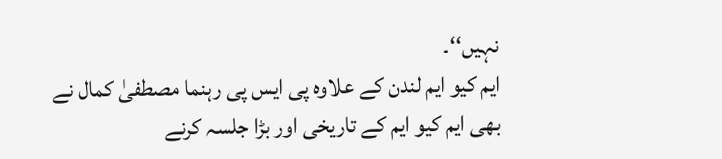نہیں‘‘۔
ایم کیو ایم لندن کے علاوہ پی ایس پی رہنما مصطفیٰ کمال نے بھی ایم کیو ایم کے تاریخی اور بڑا جلسہ کرنے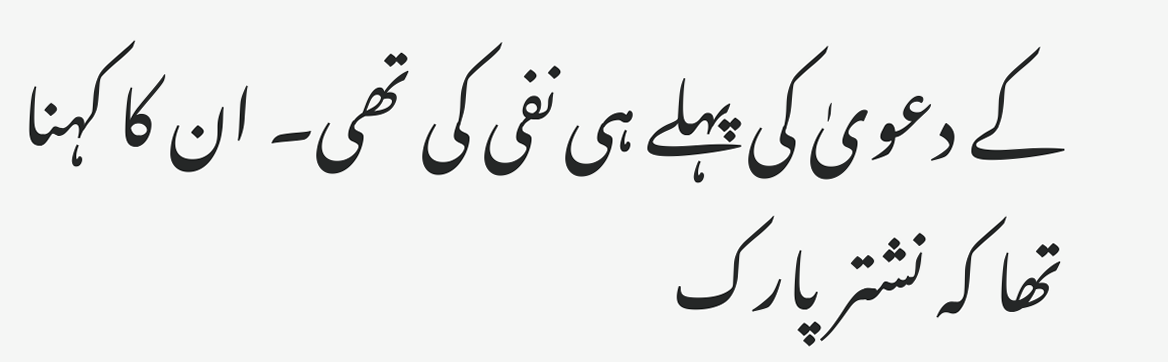کے دعویٰ کی پہلے ہی نفی کی تھی۔ ان کا کہنا تھا کہ نشتر پارک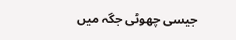جیسی چھوٹی جگہ میں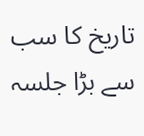تاریخ کا سب سے بڑا جلسہ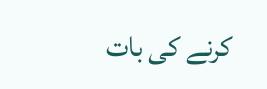کرنے کی بات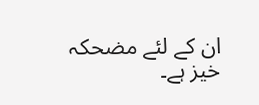ان کے لئے مضحکہ خیز ہے۔